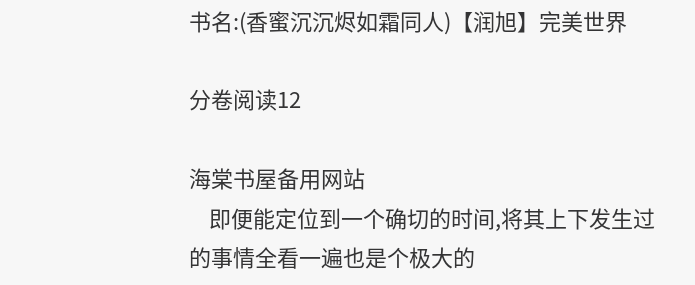书名:(香蜜沉沉烬如霜同人)【润旭】完美世界

分卷阅读12

海棠书屋备用网站
    即便能定位到一个确切的时间,将其上下发生过的事情全看一遍也是个极大的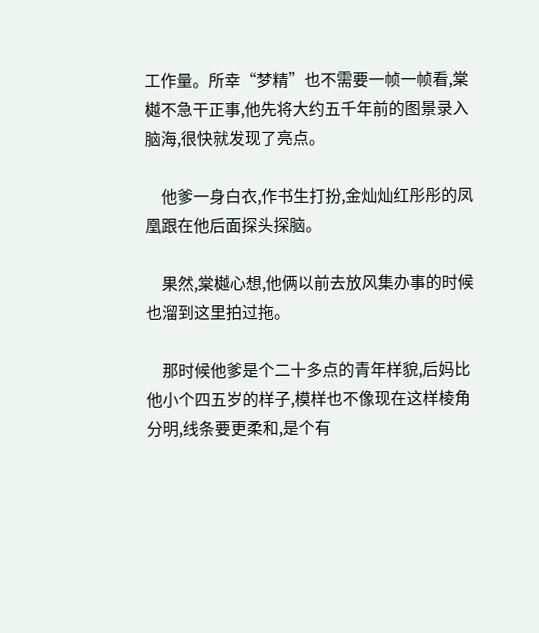工作量。所幸“梦精”也不需要一帧一帧看,棠樾不急干正事,他先将大约五千年前的图景录入脑海,很快就发现了亮点。

    他爹一身白衣,作书生打扮,金灿灿红彤彤的凤凰跟在他后面探头探脑。

    果然,棠樾心想,他俩以前去放风集办事的时候也溜到这里拍过拖。

    那时候他爹是个二十多点的青年样貌,后妈比他小个四五岁的样子,模样也不像现在这样棱角分明,线条要更柔和,是个有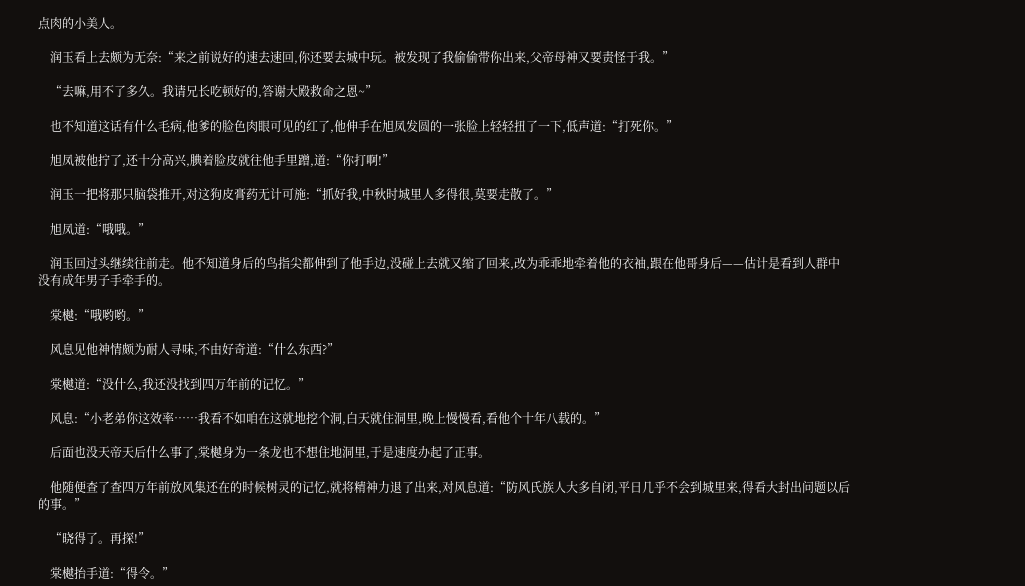点肉的小美人。

    润玉看上去颇为无奈:“来之前说好的速去速回,你还要去城中玩。被发现了我偷偷带你出来,父帝母神又要责怪于我。”

    “去嘛,用不了多久。我请兄长吃顿好的,答谢大殿救命之恩~”

    也不知道这话有什么毛病,他爹的脸色肉眼可见的红了,他伸手在旭凤发圆的一张脸上轻轻扭了一下,低声道:“打死你。”

    旭凤被他拧了,还十分高兴,腆着脸皮就往他手里蹭,道:“你打啊!”

    润玉一把将那只脑袋推开,对这狗皮膏药无计可施:“抓好我,中秋时城里人多得很,莫要走散了。”

    旭凤道:“哦哦。”

    润玉回过头继续往前走。他不知道身后的鸟指尖都伸到了他手边,没碰上去就又缩了回来,改为乖乖地牵着他的衣袖,跟在他哥身后——估计是看到人群中没有成年男子手牵手的。

    棠樾:“哦哟哟。”

    风息见他神情颇为耐人寻味,不由好奇道:“什么东西?”

    棠樾道:“没什么,我还没找到四万年前的记忆。”

    风息:“小老弟你这效率……我看不如咱在这就地挖个洞,白天就住洞里,晚上慢慢看,看他个十年八载的。”

    后面也没天帝天后什么事了,棠樾身为一条龙也不想住地洞里,于是速度办起了正事。

    他随便查了查四万年前放风集还在的时候树灵的记忆,就将精神力退了出来,对风息道:“防风氏族人大多自闭,平日几乎不会到城里来,得看大封出问题以后的事。”

    “晓得了。再探!”

    棠樾抬手道:“得令。”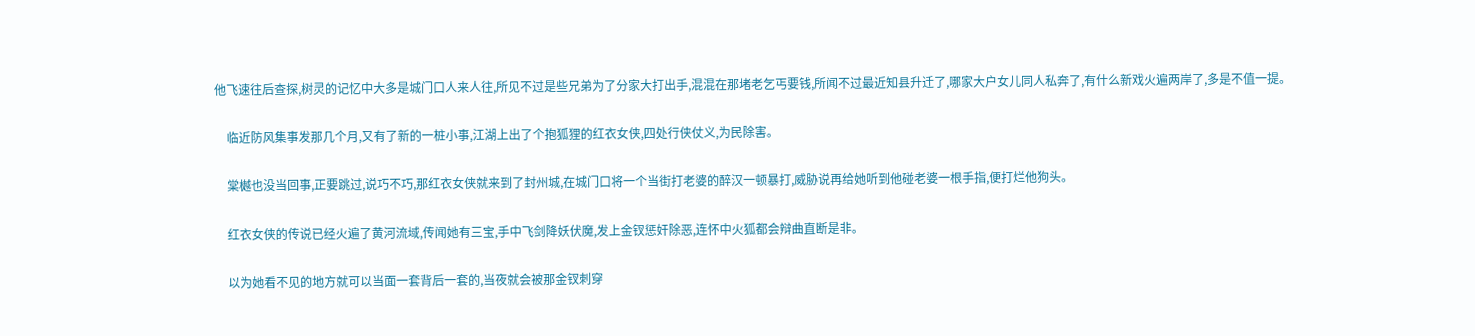他飞速往后查探,树灵的记忆中大多是城门口人来人往,所见不过是些兄弟为了分家大打出手,混混在那堵老乞丐要钱,所闻不过最近知县升迁了,哪家大户女儿同人私奔了,有什么新戏火遍两岸了,多是不值一提。

    临近防风集事发那几个月,又有了新的一桩小事,江湖上出了个抱狐狸的红衣女侠,四处行侠仗义,为民除害。

    棠樾也没当回事,正要跳过,说巧不巧,那红衣女侠就来到了封州城,在城门口将一个当街打老婆的醉汉一顿暴打,威胁说再给她听到他碰老婆一根手指,便打烂他狗头。

    红衣女侠的传说已经火遍了黄河流域,传闻她有三宝,手中飞剑降妖伏魔,发上金钗惩奸除恶,连怀中火狐都会辩曲直断是非。

    以为她看不见的地方就可以当面一套背后一套的,当夜就会被那金钗刺穿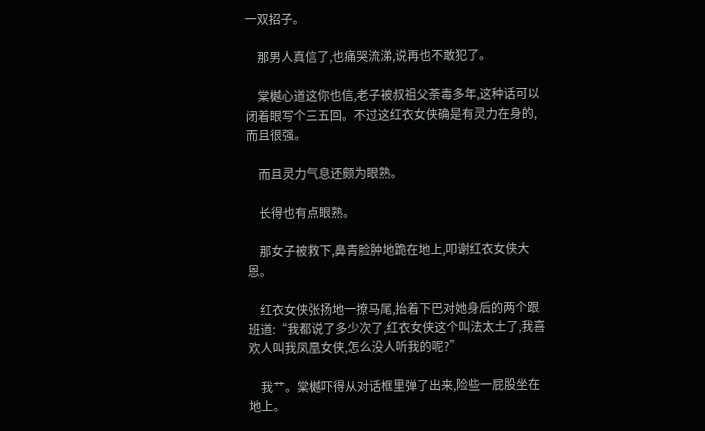一双招子。

    那男人真信了,也痛哭流涕,说再也不敢犯了。

    棠樾心道这你也信,老子被叔祖父荼毒多年,这种话可以闭着眼写个三五回。不过这红衣女侠确是有灵力在身的,而且很强。

    而且灵力气息还颇为眼熟。

    长得也有点眼熟。

    那女子被救下,鼻青脸肿地跪在地上,叩谢红衣女侠大恩。

    红衣女侠张扬地一撩马尾,抬着下巴对她身后的两个跟班道:“我都说了多少次了,红衣女侠这个叫法太土了,我喜欢人叫我凤凰女侠,怎么没人听我的呢?”

    我艹。棠樾吓得从对话框里弹了出来,险些一屁股坐在地上。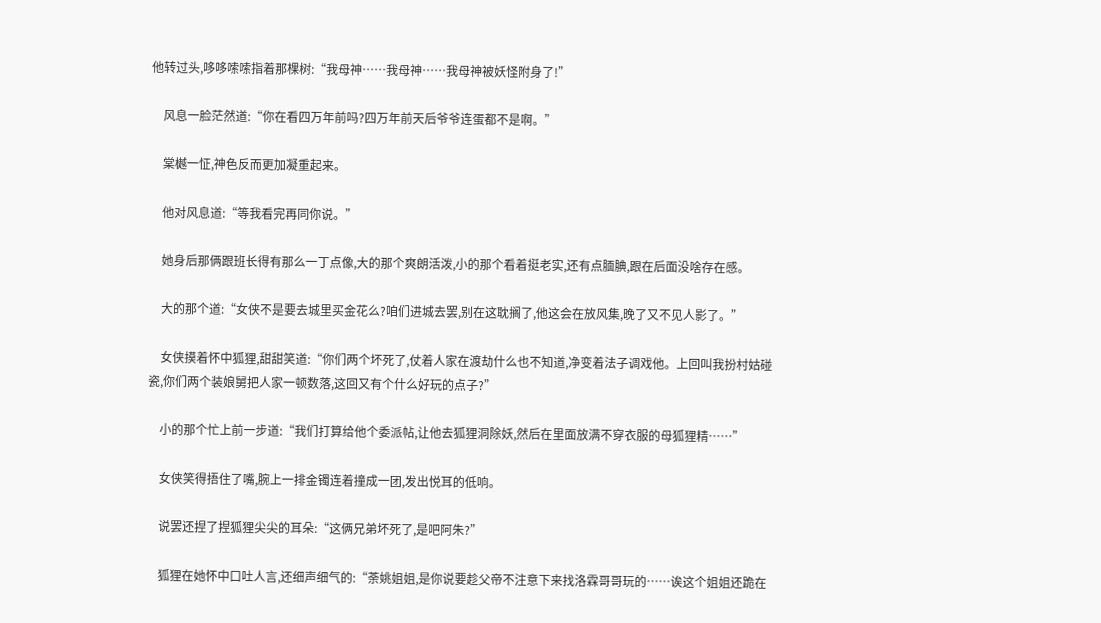他转过头,哆哆嗦嗦指着那棵树:“我母神……我母神……我母神被妖怪附身了!”

    风息一脸茫然道:“你在看四万年前吗?四万年前天后爷爷连蛋都不是啊。”

    棠樾一怔,神色反而更加凝重起来。

    他对风息道:“等我看完再同你说。”

    她身后那俩跟班长得有那么一丁点像,大的那个爽朗活泼,小的那个看着挺老实,还有点腼腆,跟在后面没啥存在感。

    大的那个道:“女侠不是要去城里买金花么?咱们进城去罢,别在这耽搁了,他这会在放风集,晚了又不见人影了。”

    女侠摸着怀中狐狸,甜甜笑道:“你们两个坏死了,仗着人家在渡劫什么也不知道,净变着法子调戏他。上回叫我扮村姑碰瓷,你们两个装娘舅把人家一顿数落,这回又有个什么好玩的点子?”

    小的那个忙上前一步道:“我们打算给他个委派帖,让他去狐狸洞除妖,然后在里面放满不穿衣服的母狐狸精……”

    女侠笑得捂住了嘴,腕上一排金镯连着撞成一团,发出悦耳的低响。

    说罢还捏了捏狐狸尖尖的耳朵:“这俩兄弟坏死了,是吧阿朱?”

    狐狸在她怀中口吐人言,还细声细气的:“荼姚姐姐,是你说要趁父帝不注意下来找洛霖哥哥玩的……诶这个姐姐还跪在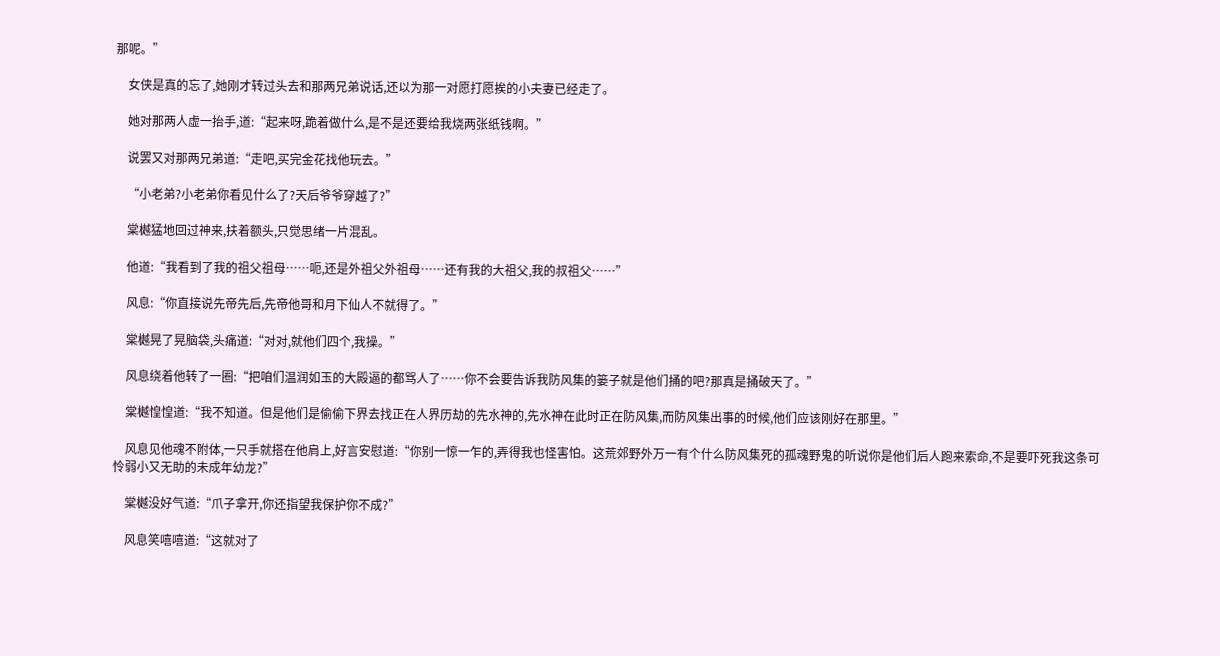那呢。”

    女侠是真的忘了,她刚才转过头去和那两兄弟说话,还以为那一对愿打愿挨的小夫妻已经走了。

    她对那两人虚一抬手,道:“起来呀,跪着做什么,是不是还要给我烧两张纸钱啊。”

    说罢又对那两兄弟道:“走吧,买完金花找他玩去。”

    “小老弟?小老弟你看见什么了?天后爷爷穿越了?”

    棠樾猛地回过神来,扶着额头,只觉思绪一片混乱。

    他道:“我看到了我的祖父祖母……呃,还是外祖父外祖母……还有我的大祖父,我的叔祖父……”

    风息:“你直接说先帝先后,先帝他哥和月下仙人不就得了。”

    棠樾晃了晃脑袋,头痛道:“对对,就他们四个,我操。”

    风息绕着他转了一圈:“把咱们温润如玉的大殿逼的都骂人了……你不会要告诉我防风集的篓子就是他们捅的吧?那真是捅破天了。”

    棠樾惶惶道:“我不知道。但是他们是偷偷下界去找正在人界历劫的先水神的,先水神在此时正在防风集,而防风集出事的时候,他们应该刚好在那里。”

    风息见他魂不附体,一只手就搭在他肩上,好言安慰道:“你别一惊一乍的,弄得我也怪害怕。这荒郊野外万一有个什么防风集死的孤魂野鬼的听说你是他们后人跑来索命,不是要吓死我这条可怜弱小又无助的未成年幼龙?”

    棠樾没好气道:“爪子拿开,你还指望我保护你不成?”

    风息笑嘻嘻道:“这就对了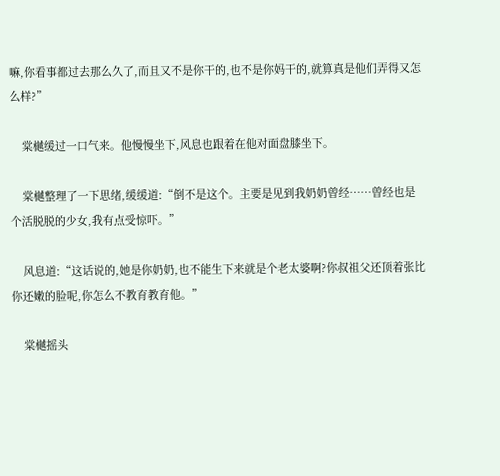嘛,你看事都过去那么久了,而且又不是你干的,也不是你妈干的,就算真是他们弄得又怎么样?”

    棠樾缓过一口气来。他慢慢坐下,风息也跟着在他对面盘膝坐下。

    棠樾整理了一下思绪,缓缓道:“倒不是这个。主要是见到我奶奶曾经……曾经也是个活脱脱的少女,我有点受惊吓。”

    风息道:“这话说的,她是你奶奶,也不能生下来就是个老太婆啊?你叔祖父还顶着张比你还嫩的脸呢,你怎么不教育教育他。”

    棠樾摇头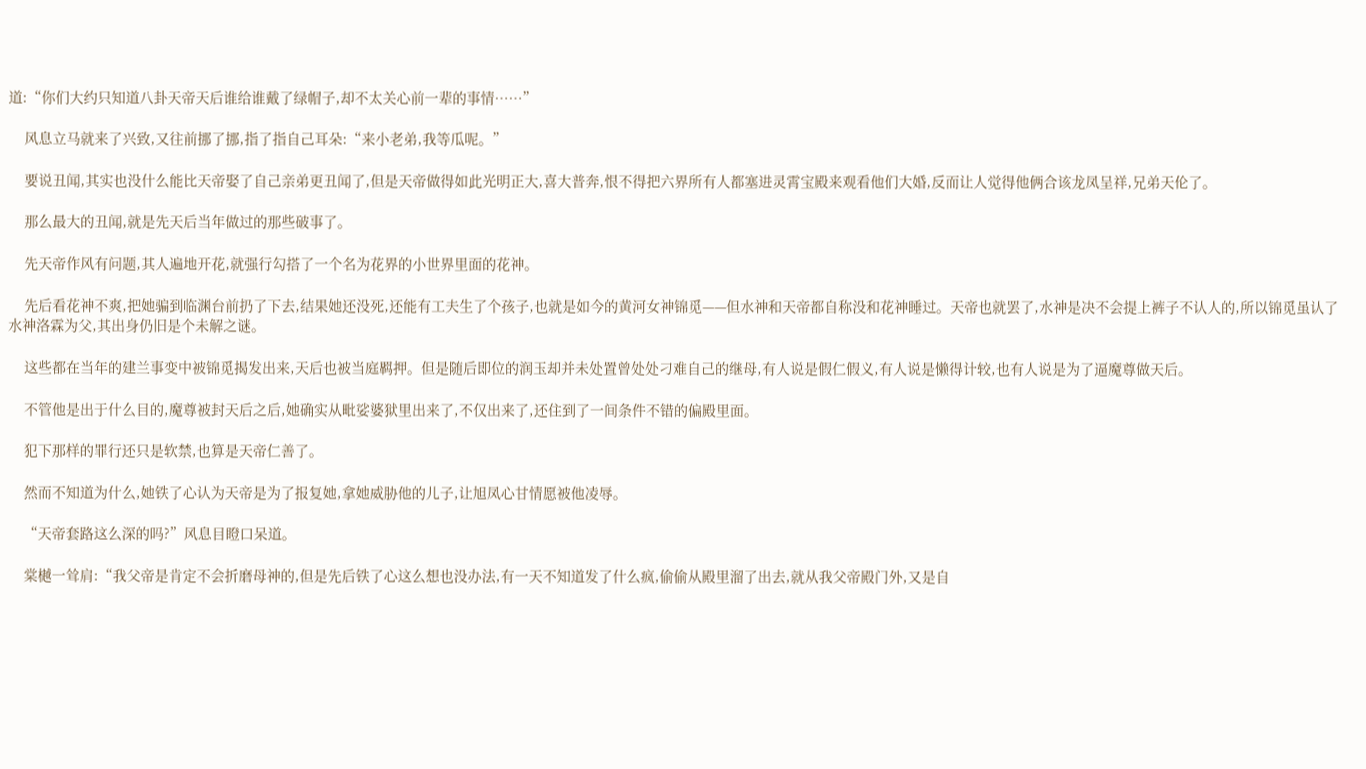道:“你们大约只知道八卦天帝天后谁给谁戴了绿帽子,却不太关心前一辈的事情……”

    风息立马就来了兴致,又往前挪了挪,指了指自己耳朵:“来小老弟,我等瓜呢。”

    要说丑闻,其实也没什么能比天帝娶了自己亲弟更丑闻了,但是天帝做得如此光明正大,喜大普奔,恨不得把六界所有人都塞进灵霄宝殿来观看他们大婚,反而让人觉得他俩合该龙凤呈祥,兄弟天伦了。

    那么最大的丑闻,就是先天后当年做过的那些破事了。

    先天帝作风有问题,其人遍地开花,就强行勾搭了一个名为花界的小世界里面的花神。

    先后看花神不爽,把她骗到临渊台前扔了下去,结果她还没死,还能有工夫生了个孩子,也就是如今的黄河女神锦觅——但水神和天帝都自称没和花神睡过。天帝也就罢了,水神是决不会提上裤子不认人的,所以锦觅虽认了水神洛霖为父,其出身仍旧是个未解之谜。

    这些都在当年的建兰事变中被锦觅揭发出来,天后也被当庭羁押。但是随后即位的润玉却并未处置曾处处刁难自己的继母,有人说是假仁假义,有人说是懒得计较,也有人说是为了逼魔尊做天后。

    不管他是出于什么目的,魔尊被封天后之后,她确实从毗娑婆狱里出来了,不仅出来了,还住到了一间条件不错的偏殿里面。

    犯下那样的罪行还只是软禁,也算是天帝仁善了。

    然而不知道为什么,她铁了心认为天帝是为了报复她,拿她威胁他的儿子,让旭凤心甘情愿被他凌辱。

    “天帝套路这么深的吗?”风息目瞪口呆道。

    棠樾一耸肩:“我父帝是肯定不会折磨母神的,但是先后铁了心这么想也没办法,有一天不知道发了什么疯,偷偷从殿里溜了出去,就从我父帝殿门外,又是自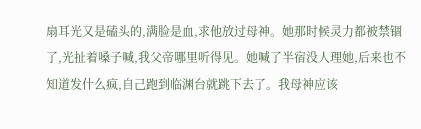扇耳光又是磕头的,满脸是血,求他放过母神。她那时候灵力都被禁锢了,光扯着嗓子喊,我父帝哪里听得见。她喊了半宿没人理她,后来也不知道发什么疯,自己跑到临渊台就跳下去了。我母神应该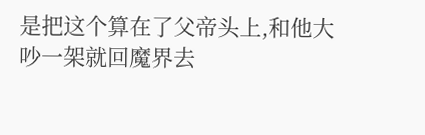是把这个算在了父帝头上,和他大吵一架就回魔界去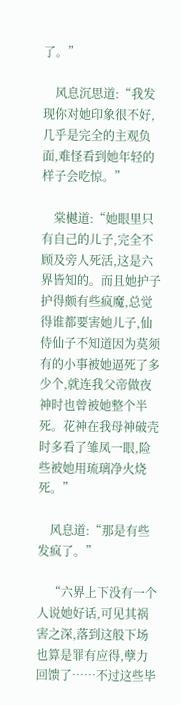了。”

    风息沉思道:“我发现你对她印象很不好,几乎是完全的主观负面,难怪看到她年轻的样子会吃惊。”

    棠樾道:“她眼里只有自己的儿子,完全不顾及旁人死活,这是六界皆知的。而且她护子护得颇有些疯魔,总觉得谁都要害她儿子,仙侍仙子不知道因为莫须有的小事被她逼死了多少个,就连我父帝做夜神时也曾被她整个半死。花神在我母神破壳时多看了雏凤一眼,险些被她用琉璃净火烧死。”

    风息道:“那是有些发疯了。”

    “六界上下没有一个人说她好话,可见其祸害之深,落到这般下场也算是罪有应得,孽力回馈了……不过这些毕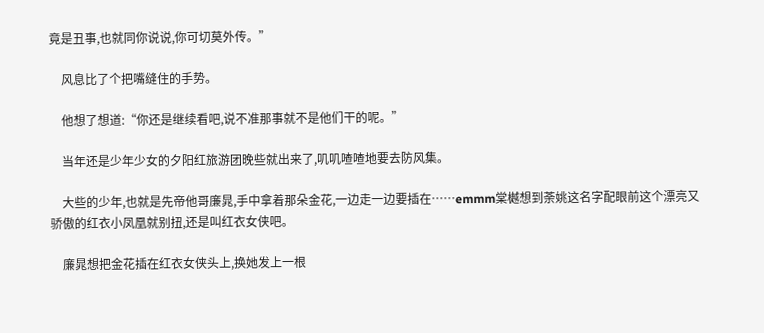竟是丑事,也就同你说说,你可切莫外传。”

    风息比了个把嘴缝住的手势。

    他想了想道:“你还是继续看吧,说不准那事就不是他们干的呢。”

    当年还是少年少女的夕阳红旅游团晚些就出来了,叽叽喳喳地要去防风集。

    大些的少年,也就是先帝他哥廉晁,手中拿着那朵金花,一边走一边要插在……emmm棠樾想到荼姚这名字配眼前这个漂亮又骄傲的红衣小凤凰就别扭,还是叫红衣女侠吧。

    廉晁想把金花插在红衣女侠头上,换她发上一根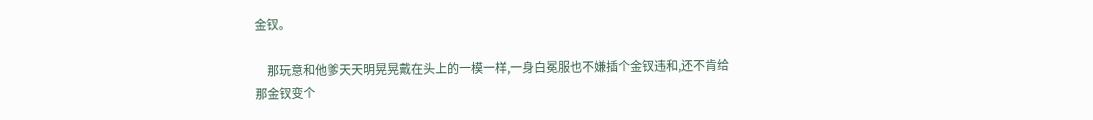金钗。

    那玩意和他爹天天明晃晃戴在头上的一模一样,一身白冕服也不嫌插个金钗违和,还不肯给那金钗变个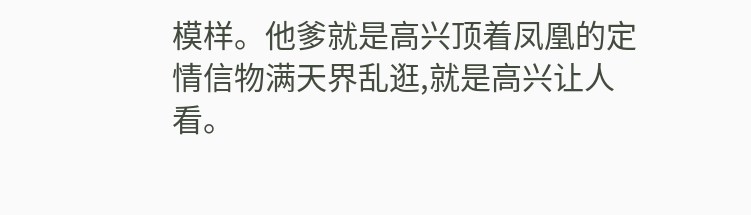模样。他爹就是高兴顶着凤凰的定情信物满天界乱逛,就是高兴让人看。